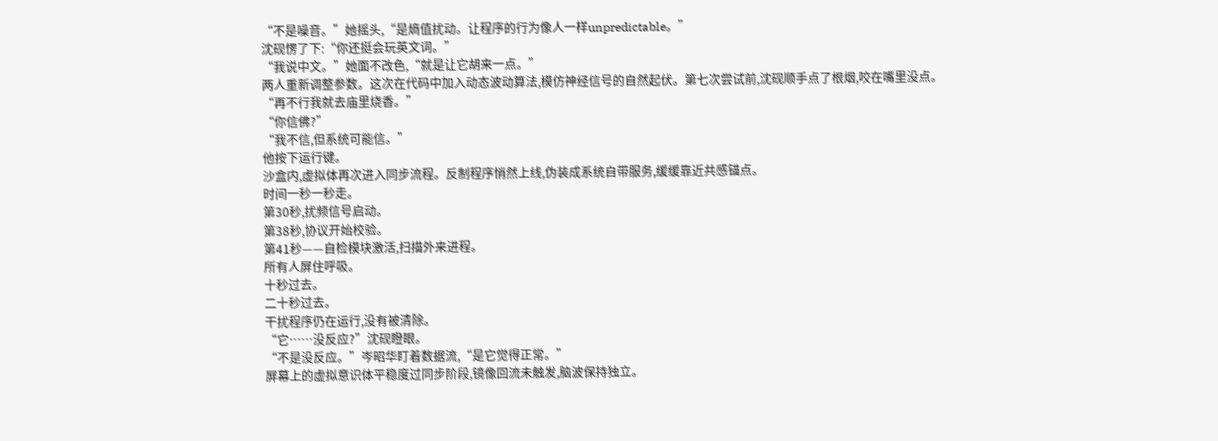“不是噪音。”她摇头,“是熵值扰动。让程序的行为像人一样unpredictable。”
沈砚愣了下:“你还挺会玩英文词。”
“我说中文。”她面不改色,“就是让它胡来一点。”
两人重新调整参数。这次在代码中加入动态波动算法,模仿神经信号的自然起伏。第七次尝试前,沈砚顺手点了根烟,咬在嘴里没点。
“再不行我就去庙里烧香。”
“你信佛?”
“我不信,但系统可能信。”
他按下运行键。
沙盒内,虚拟体再次进入同步流程。反制程序悄然上线,伪装成系统自带服务,缓缓靠近共感锚点。
时间一秒一秒走。
第30秒,扰频信号启动。
第38秒,协议开始校验。
第41秒——自检模块激活,扫描外来进程。
所有人屏住呼吸。
十秒过去。
二十秒过去。
干扰程序仍在运行,没有被清除。
“它……没反应?”沈砚瞪眼。
“不是没反应。”岑昭华盯着数据流,“是它觉得正常。”
屏幕上的虚拟意识体平稳度过同步阶段,镜像回流未触发,脑波保持独立。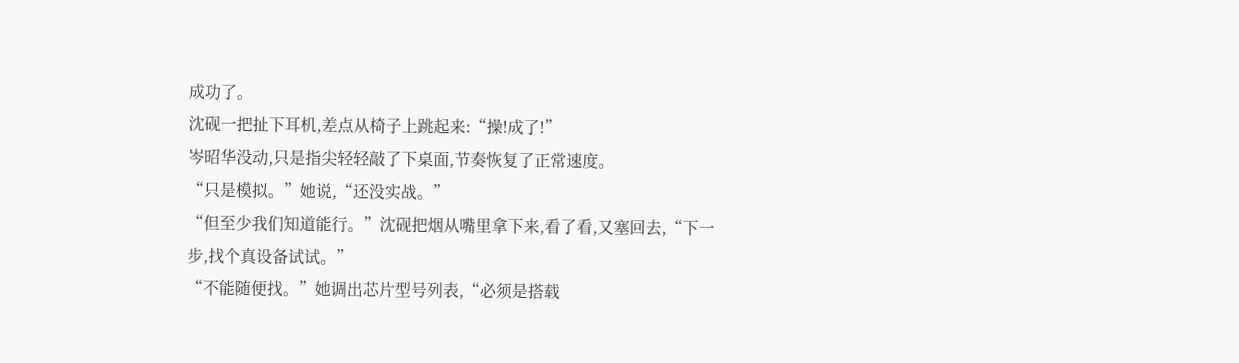成功了。
沈砚一把扯下耳机,差点从椅子上跳起来:“操!成了!”
岑昭华没动,只是指尖轻轻敲了下桌面,节奏恢复了正常速度。
“只是模拟。”她说,“还没实战。”
“但至少我们知道能行。”沈砚把烟从嘴里拿下来,看了看,又塞回去,“下一步,找个真设备试试。”
“不能随便找。”她调出芯片型号列表,“必须是搭载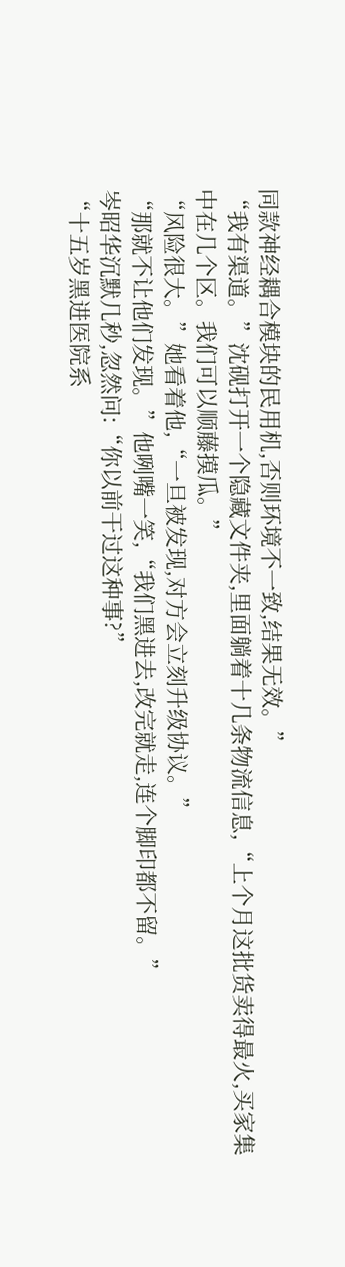同款神经耦合模块的民用机,否则环境不一致,结果无效。”
“我有渠道。”沈砚打开一个隐藏文件夹,里面躺着十几条物流信息,“上个月这批货卖得最火,买家集中在几个区。我们可以顺藤摸瓜。”
“风险很大。”她看着他,“一旦被发现,对方会立刻升级协议。”
“那就不让他们发现。”他咧嘴一笑,“我们黑进去,改完就走,连个脚印都不留。”
岑昭华沉默几秒,忽然问:“你以前干过这种事?”
“十五岁黑进医院系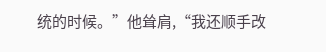统的时候。”他耸肩,“我还顺手改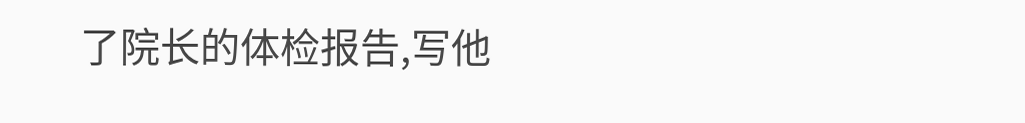了院长的体检报告,写他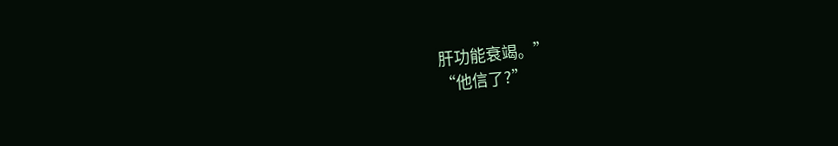肝功能衰竭。”
“他信了?”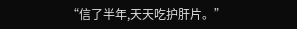“信了半年,天天吃护肝片。”